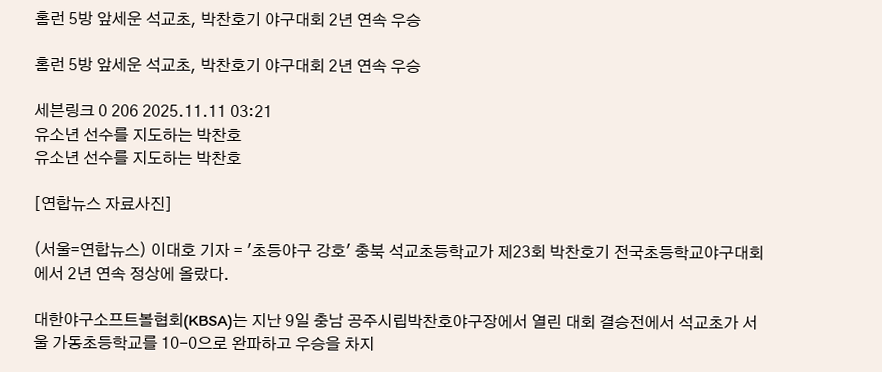홈런 5방 앞세운 석교초, 박찬호기 야구대회 2년 연속 우승

홈런 5방 앞세운 석교초, 박찬호기 야구대회 2년 연속 우승

세븐링크 0 206 2025.11.11 03:21
유소년 선수를 지도하는 박찬호
유소년 선수를 지도하는 박찬호

[연합뉴스 자료사진]

(서울=연합뉴스) 이대호 기자 = '초등야구 강호' 충북 석교초등학교가 제23회 박찬호기 전국초등학교야구대회에서 2년 연속 정상에 올랐다.

대한야구소프트볼협회(KBSA)는 지난 9일 충남 공주시립박찬호야구장에서 열린 대회 결승전에서 석교초가 서울 가동초등학교를 10-0으로 완파하고 우승을 차지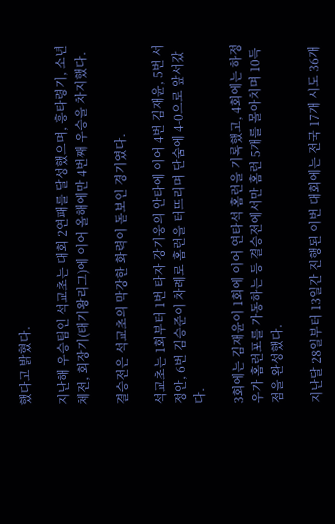했다고 밝혔다.

지난해 우승팀인 석교초는 대회 2연패를 달성했으며, 흥타령기, 소년체전, 회장기(태기왕리그)에 이어 올해에만 4번째 우승을 차지했다.

결승전은 석교초의 막강한 화력이 돋보인 경기였다.

석교초는 1회부터 1번 타자 강기웅의 안타에 이어 4번 김재윤, 5번 서정안, 6번 김승준이 차례로 홈런을 터뜨리며 단숨에 4-0으로 앞서갔다.

3회에는 김재윤이 1회에 이어 연타석 홈런을 기록했고, 4회에는 하정우가 홈런포를 가동하는 등 결승전에서만 홈런 5개를 몰아치며 10득점을 완성했다.

지난달 28일부터 13일간 진행된 이번 대회에는 전국 17개 시도 36개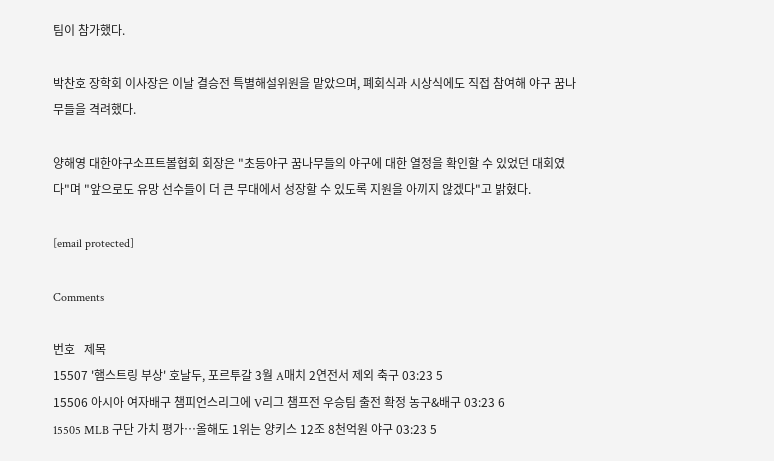팀이 참가했다.

박찬호 장학회 이사장은 이날 결승전 특별해설위원을 맡았으며, 폐회식과 시상식에도 직접 참여해 야구 꿈나무들을 격려했다.

양해영 대한야구소프트볼협회 회장은 "초등야구 꿈나무들의 야구에 대한 열정을 확인할 수 있었던 대회였다"며 "앞으로도 유망 선수들이 더 큰 무대에서 성장할 수 있도록 지원을 아끼지 않겠다"고 밝혔다.

[email protected]

Comments

번호   제목
15507 '햄스트링 부상' 호날두, 포르투갈 3월 A매치 2연전서 제외 축구 03:23 5
15506 아시아 여자배구 챔피언스리그에 V리그 챔프전 우승팀 출전 확정 농구&배구 03:23 6
15505 MLB 구단 가치 평가…올해도 1위는 양키스 12조 8천억원 야구 03:23 5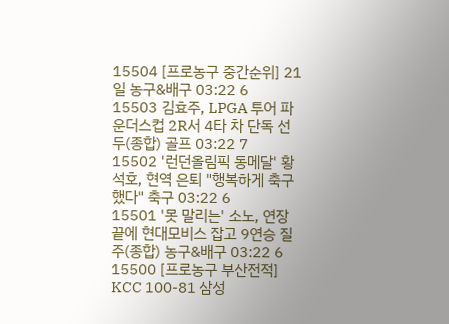15504 [프로농구 중간순위] 21일 농구&배구 03:22 6
15503 김효주, LPGA 투어 파운더스컵 2R서 4타 차 단독 선두(종합) 골프 03:22 7
15502 '런던올림픽 동메달' 황석호, 현역 은퇴 "행복하게 축구했다" 축구 03:22 6
15501 '못 말리는' 소노, 연장 끝에 현대모비스 잡고 9연승 질주(종합) 농구&배구 03:22 6
15500 [프로농구 부산전적] KCC 100-81 삼성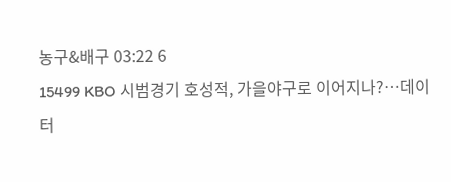농구&배구 03:22 6
15499 KBO 시범경기 호성적, 가을야구로 이어지나?…데이터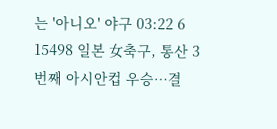는 '아니오' 야구 03:22 6
15498 일본 女축구, 통산 3번째 아시안컵 우승…결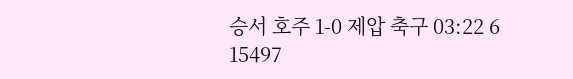승서 호주 1-0 제압 축구 03:22 6
15497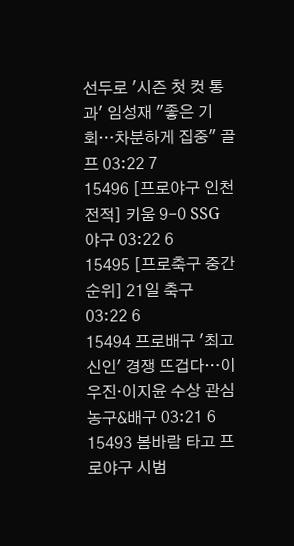선두로 '시즌 첫 컷 통과' 임성재 "좋은 기회…차분하게 집중" 골프 03:22 7
15496 [프로야구 인천전적] 키움 9-0 SSG 야구 03:22 6
15495 [프로축구 중간순위] 21일 축구 03:22 6
15494 프로배구 '최고 신인' 경쟁 뜨겁다…이우진·이지윤 수상 관심 농구&배구 03:21 6
15493 봄바람 타고 프로야구 시범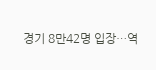경기 8만42명 입장…역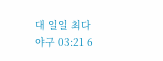대 일일 최다 야구 03:21 6